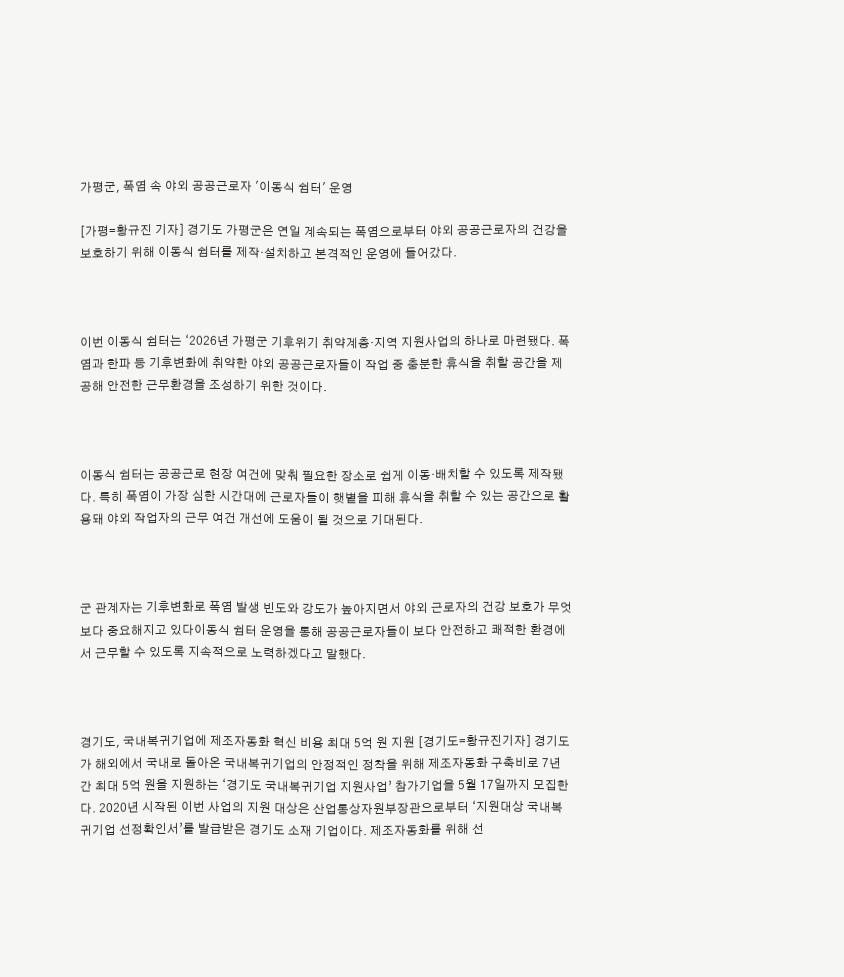가평군, 폭염 속 야외 공공근로자 '이동식 쉼터' 운영

[가평=황규진 기자] 경기도 가평군은 연일 계속되는 폭염으로부터 야외 공공근로자의 건강을 보호하기 위해 이동식 쉼터를 제작·설치하고 본격적인 운영에 들어갔다.



이번 이동식 쉼터는 ‘2026년 가평군 기후위기 취약계층·지역 지원사업의 하나로 마련됐다. 폭염과 한파 등 기후변화에 취약한 야외 공공근로자들이 작업 중 충분한 휴식을 취할 공간을 제공해 안전한 근무환경을 조성하기 위한 것이다.



이동식 쉼터는 공공근로 현장 여건에 맞춰 필요한 장소로 쉽게 이동·배치할 수 있도록 제작됐다. 특히 폭염이 가장 심한 시간대에 근로자들이 햇볕을 피해 휴식을 취할 수 있는 공간으로 활용돼 야외 작업자의 근무 여건 개선에 도움이 될 것으로 기대된다.



군 관계자는 기후변화로 폭염 발생 빈도와 강도가 높아지면서 야외 근로자의 건강 보호가 무엇보다 중요해지고 있다이동식 쉼터 운영을 통해 공공근로자들이 보다 안전하고 쾌적한 환경에서 근무할 수 있도록 지속적으로 노력하겠다고 말했다.



경기도, 국내복귀기업에 제조자동화 혁신 비용 최대 5억 원 지원 [경기도=황규진기자] 경기도가 해외에서 국내로 돌아온 국내복귀기업의 안정적인 정착을 위해 제조자동화 구축비로 7년간 최대 5억 원을 지원하는 ‘경기도 국내복귀기업 지원사업’ 참가기업을 5월 17일까지 모집한다. 2020년 시작된 이번 사업의 지원 대상은 산업통상자원부장관으로부터 ‘지원대상 국내복귀기업 선정확인서’를 발급받은 경기도 소재 기업이다. 제조자동화를 위해 선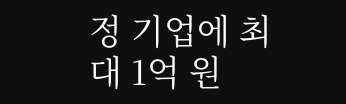정 기업에 최대 1억 원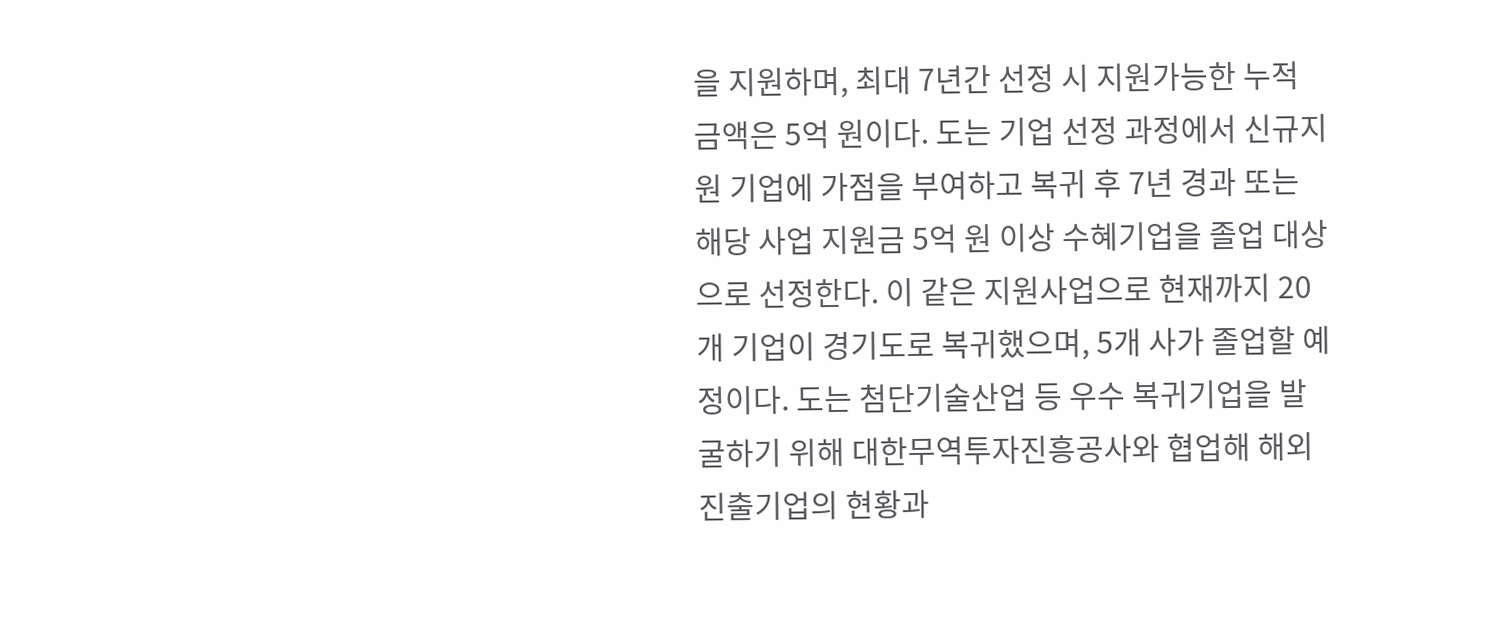을 지원하며, 최대 7년간 선정 시 지원가능한 누적 금액은 5억 원이다. 도는 기업 선정 과정에서 신규지원 기업에 가점을 부여하고 복귀 후 7년 경과 또는 해당 사업 지원금 5억 원 이상 수혜기업을 졸업 대상으로 선정한다. 이 같은 지원사업으로 현재까지 20개 기업이 경기도로 복귀했으며, 5개 사가 졸업할 예정이다. 도는 첨단기술산업 등 우수 복귀기업을 발굴하기 위해 대한무역투자진흥공사와 협업해 해외진출기업의 현황과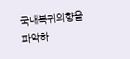국내복귀의향을 파악하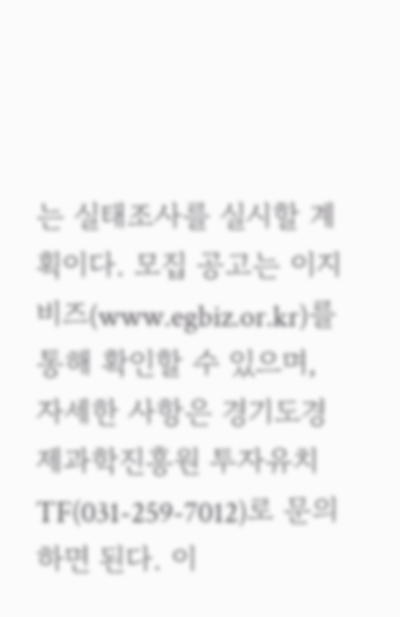는 실태조사를 실시할 계획이다. 모집 공고는 이지비즈(www.egbiz.or.kr)를 통해 확인할 수 있으며, 자세한 사항은 경기도경제과학진흥원 투자유치TF(031-259-7012)로 문의하면 된다. 이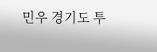민우 경기도 투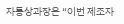자통상과장은 “이번 제조자